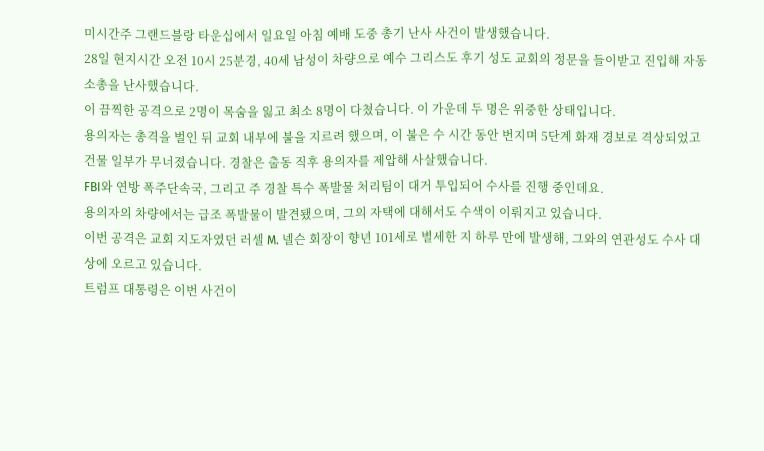미시간주 그랜드블랑 타운십에서 일요일 아침 예배 도중 총기 난사 사건이 발생했습니다.
28일 현지시간 오전 10시 25분경, 40세 남성이 차량으로 예수 그리스도 후기 성도 교회의 정문을 들이받고 진입해 자동소총을 난사했습니다.
이 끔찍한 공격으로 2명이 목숨을 잃고 최소 8명이 다쳤습니다. 이 가운데 두 명은 위중한 상태입니다.
용의자는 총격을 벌인 뒤 교회 내부에 불을 지르려 했으며, 이 불은 수 시간 동안 번지며 5단계 화재 경보로 격상되었고 건물 일부가 무너졌습니다. 경찰은 출동 직후 용의자를 제압해 사살했습니다.
FBI와 연방 폭주단속국, 그리고 주 경찰 특수 폭발물 처리팀이 대거 투입되어 수사를 진행 중인데요.
용의자의 차량에서는 급조 폭발물이 발견됐으며, 그의 자택에 대해서도 수색이 이뤄지고 있습니다.
이번 공격은 교회 지도자였던 러셀 M. 넬슨 회장이 향년 101세로 별세한 지 하루 만에 발생해, 그와의 연관성도 수사 대상에 오르고 있습니다.
트럼프 대통령은 이번 사건이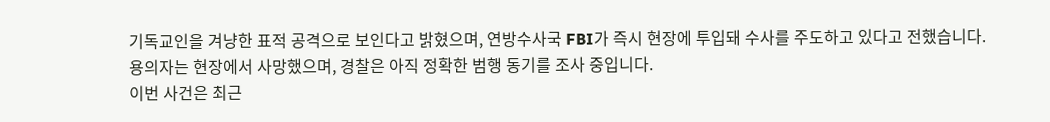기독교인을 겨냥한 표적 공격으로 보인다고 밝혔으며, 연방수사국 FBI가 즉시 현장에 투입돼 수사를 주도하고 있다고 전했습니다.
용의자는 현장에서 사망했으며, 경찰은 아직 정확한 범행 동기를 조사 중입니다.
이번 사건은 최근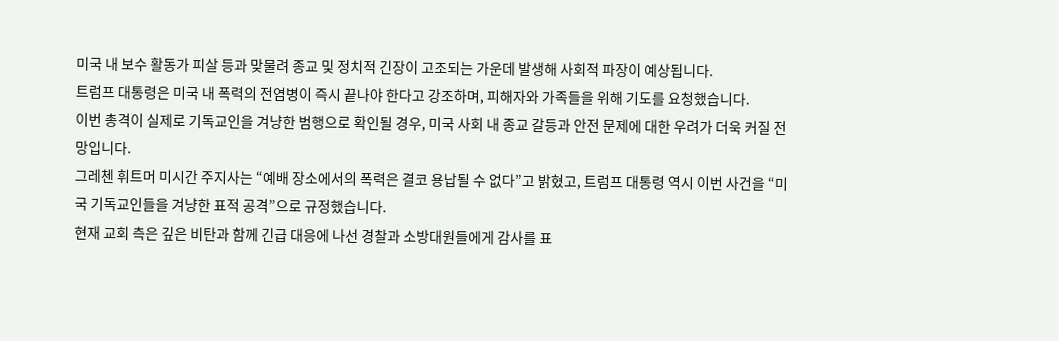미국 내 보수 활동가 피살 등과 맞물려 종교 및 정치적 긴장이 고조되는 가운데 발생해 사회적 파장이 예상됩니다.
트럼프 대통령은 미국 내 폭력의 전염병이 즉시 끝나야 한다고 강조하며, 피해자와 가족들을 위해 기도를 요청했습니다.
이번 총격이 실제로 기독교인을 겨냥한 범행으로 확인될 경우, 미국 사회 내 종교 갈등과 안전 문제에 대한 우려가 더욱 커질 전망입니다.
그레첸 휘트머 미시간 주지사는 “예배 장소에서의 폭력은 결코 용납될 수 없다”고 밝혔고, 트럼프 대통령 역시 이번 사건을 “미국 기독교인들을 겨냥한 표적 공격”으로 규정했습니다.
현재 교회 측은 깊은 비탄과 함께 긴급 대응에 나선 경찰과 소방대원들에게 감사를 표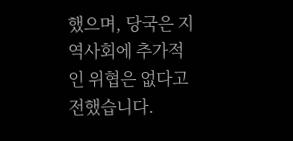했으며, 당국은 지역사회에 추가적인 위협은 없다고 전했습니다.